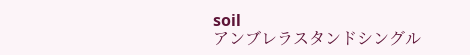soil
アンブレラスタンドシングル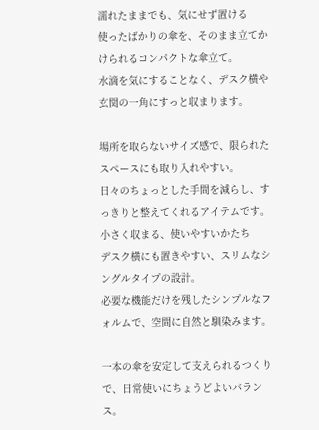濡れたままでも、気にせず置ける
使ったばかりの傘を、そのまま立てかけられるコンパクトな傘立て。
水滴を気にすることなく、デスク横や玄関の一角にすっと収まります。

場所を取らないサイズ感で、限られたスペースにも取り入れやすい。
日々のちょっとした手間を減らし、すっきりと整えてくれるアイテムです。
小さく収まる、使いやすいかたち
デスク横にも置きやすい、スリムなシングルタイプの設計。
必要な機能だけを残したシンプルなフォルムで、空間に自然と馴染みます。

一本の傘を安定して支えられるつくりで、日常使いにちょうどよいバランス。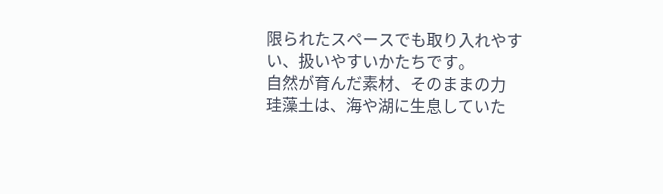限られたスペースでも取り入れやすい、扱いやすいかたちです。
自然が育んだ素材、そのままの力
珪藻土は、海や湖に生息していた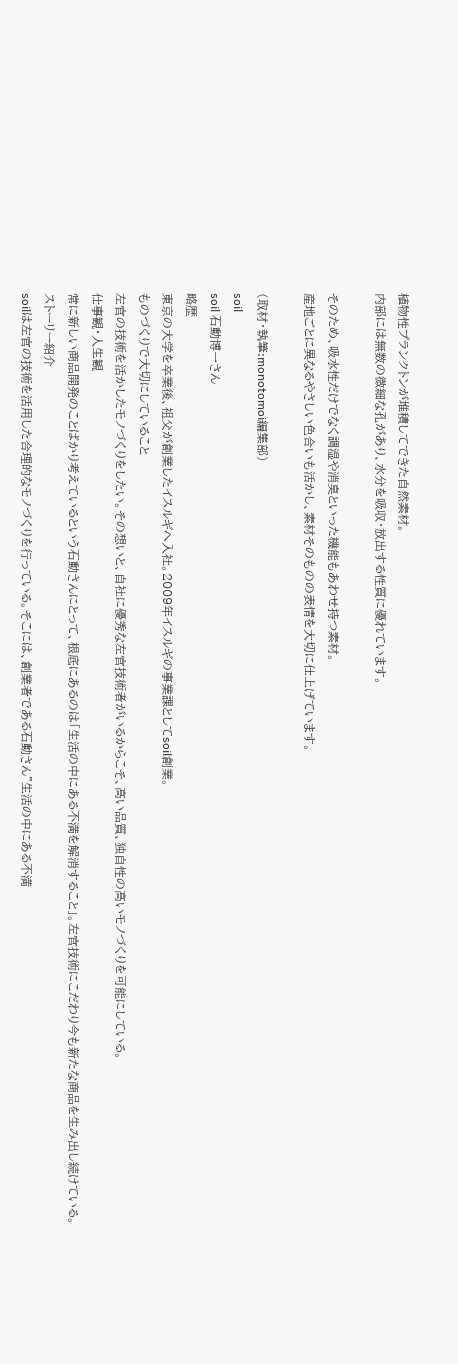植物性プランクトンが堆積してできた自然素材。
内部には無数の微細な孔があり、水分を吸収・放出する性質に優れています。

そのため、吸水性だけでなく調湿や消臭といった機能もあわせ持つ素材。
産地ごとに異なるやさしい色合いも活かし、素材そのものの表情を大切に仕上げています。

(取材・執筆:monotomoi編集部)
soil
soil 石動博一さん
略歴
東京の大学を卒業後、祖父が創業したイスルギへ入社。2009年イスルギの事業課としてsoil創業。
ものづくりで大切にしていること
左官の技術を活かしたモノづくりをしたい。その想いと、自社に優秀な左官技術者がいるからこそ、高い品質、独自性の高いモノづくりを可能にしている。
仕事観・人生観
常に新しい商品開発のことばかり考えているという石動さんにとって、根底にあるのは「生活の中にある不満を解消すること」。左官技術にこだわり今も新たな商品を生み出し続けている。
ストーリー紹介
soilは左官の技術を活用した合理的なモノづくりを行っている。そこには、創業者である石動さん”生活の中にある不満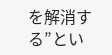を解消する”とい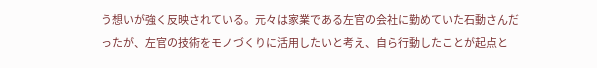う想いが強く反映されている。元々は家業である左官の会社に勤めていた石動さんだったが、左官の技術をモノづくりに活用したいと考え、自ら行動したことが起点と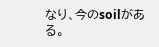なり、今のsoilがある。